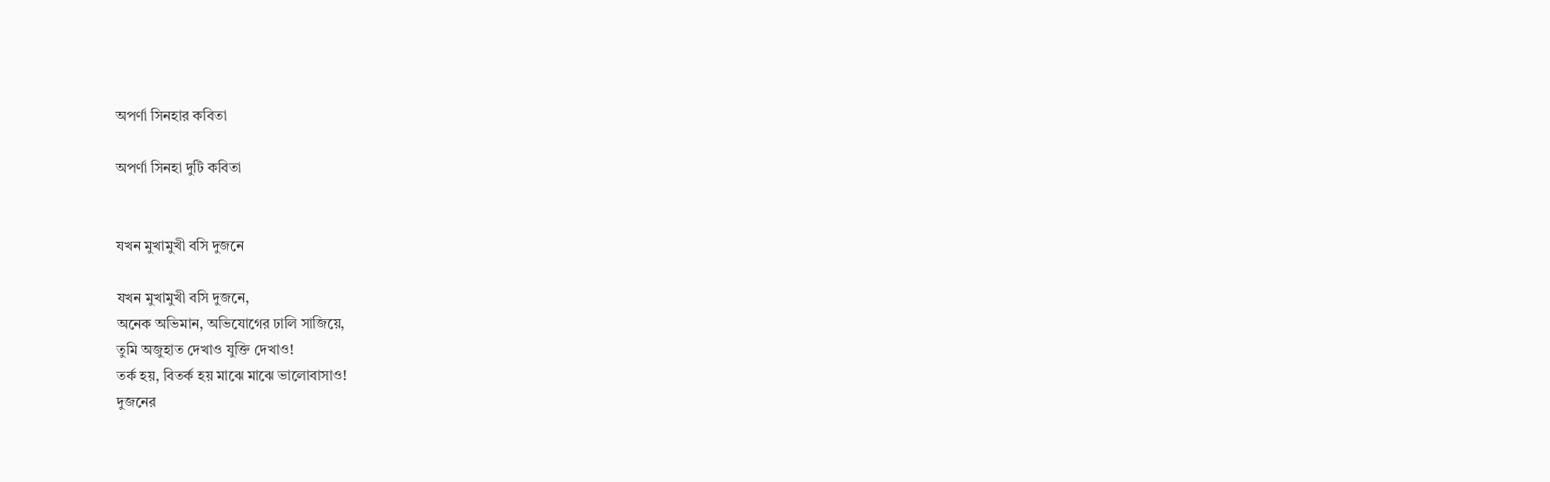অপর্ণা সিনহার কবিতা

অপর্ণা সিনহা দুটি কবিতা


যখন মুখামুখী বসি দুজনে

যখন মুখামুখী বসি দুজনে,
অনেক অভিমান, অভিযোগের ঢালি সাজিয়ে,
তুমি অজুহাত দেখাও যুক্তি দেখাও!
তর্ক হয়, বিতর্ক হয় মাঝে মাঝে ভালোবাসাও!
দুজনের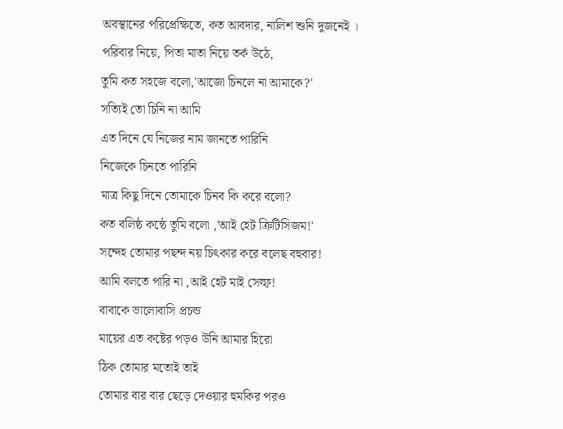অবস্থানের পরিপ্রেক্ষিতে, কত আবদার, নালিশ শুনি দুজনেই ।
পরিবার নিয়ে, পিতা মাতা নিয়ে তর্ক উঠে,
তুমি কত সহজে বলো,'আজো চিনলে না আমাকে?'
সত্যিই তো চিনি না আমি
এত দিনে যে নিজের নাম জানতে পারিনি
নিজেকে চিনতে পারিনি
মাত্র কিছু দিনে তোমাকে চিনব কি করে বলো?
কত বলিষ্ঠ কন্ঠে তুমি বলো ,'আই হেট ক্রিটিসিজম!'
সন্দেহ তোমার পছন্দ নয় চিৎকার করে বলেছ বহুবার!
আমি বলতে পারি না ,আই হেট মাই সেল্ফ!
বাবাকে ভালোবাসি প্রচন্ড
মায়ের এত কষ্টের পড়ও উনি আমার হিরো
ঠিক তোমার মতোই তাই
তোমার বার বার ছেড়ে দেওয়ার হুমকির পরও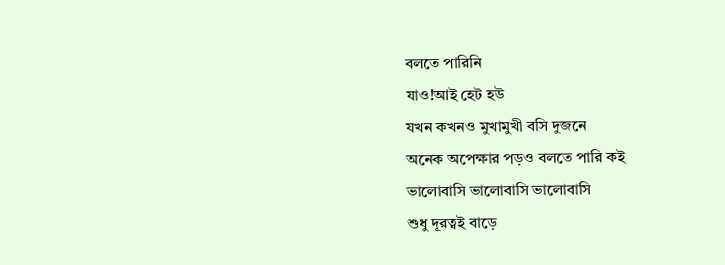বলতে পারিনি
যাও!আই হেট হউ
যখন কখনও মুখামুখী বসি দুজনে
অনেক অপেক্ষার পড়ও বলতে পারি কই
ভালোবাসি ভালোবাসি ভালোবাসি
শুধু দূরত্বই বাড়ে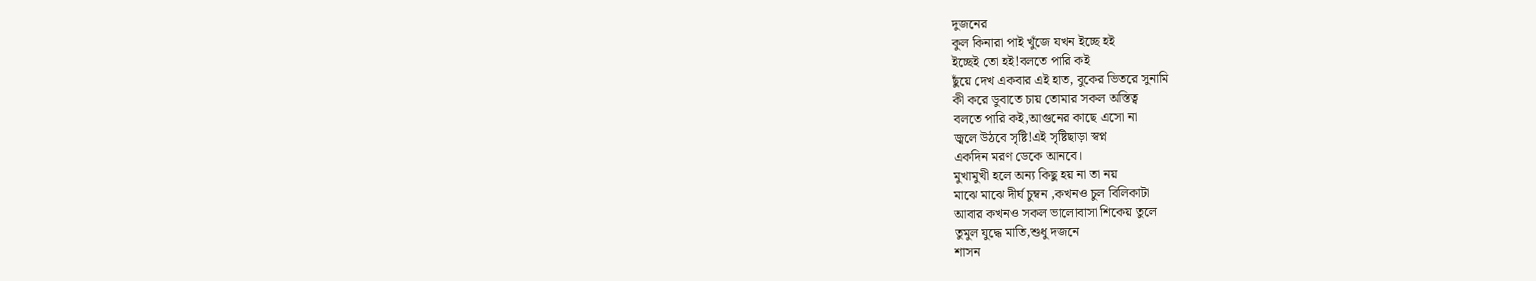দুজনের
কুল কিনারা পাই খুঁজে যখন ইচ্ছে হই
ইচ্ছেই তো হই!বলতে পারি কই
ছুঁয়ে দেখ একবার এই হাত, বুকের ভিতরে সুনামি
কী করে ডুবাতে চায় তোমার সকল অস্তিত্ব
বলতে পারি কই,আগুনের কাছে এসো না
জ্বলে উঠবে সৃষ্টি!এই সৃষ্টিছাড়া স্বপ্ন
একদিন মরণ ডেকে আনবে।
মুখামুখী হলে অন্য কিছু হয় না তা নয়
মাঝে মাঝে দীর্ঘ চুম্বন ,কখনও চুল বিলিকাটা
আবার কখনও সকল ভালোবাসা শিকেয় তুলে
তুমুল যুদ্ধে মাতি,শুধু দজনে
শাসন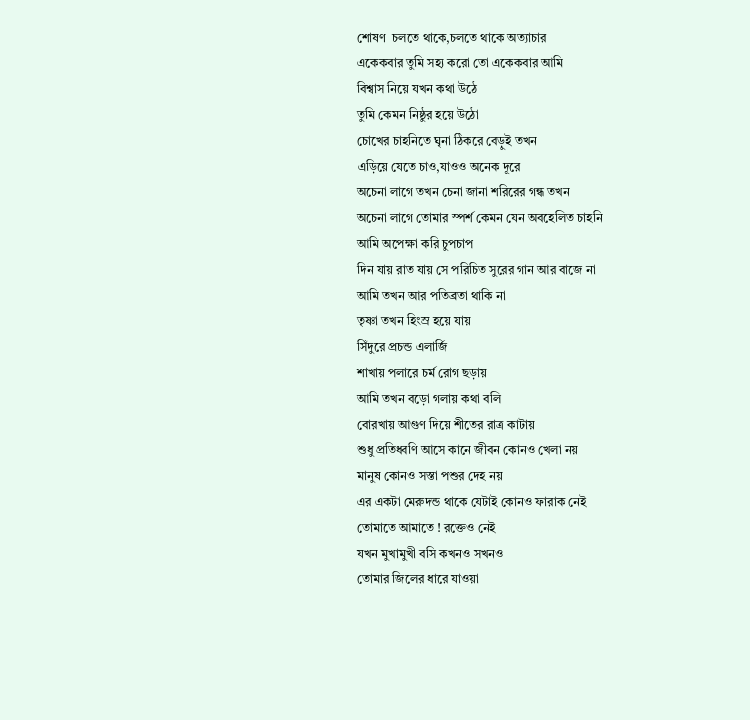শোষণ  চলতে থাকে,চলতে থাকে অত্যাচার
একেকবার তুমি সহ্য করো তো একেকবার আমি
বিশ্বাস নিয়ে যখন কথা উঠে
তুমি কেমন নিষ্ঠুর হয়ে উঠো
চোখের চাহনিতে ঘৃনা ঠিকরে বেড়ুই তখন
এড়িয়ে যেতে চাও,যাওও অনেক দূরে
অচেনা লাগে তখন চেনা জানা শরিরের গন্ধ তখন
অচেনা লাগে তোমার স্পর্শ কেমন যেন অবহেলিত চাহনি
আমি অপেক্ষা করি চুপচাপ
দিন যায় রাত যায় সে পরিচিত সুরের গান আর বাজে না
আমি তখন আর পতিব্রতা থাকি না
তৃষ্ণা তখন হিংস্র হয়ে যায়
সিঁদুরে প্রচন্ড এলার্জি
শাখায় পলারে চর্ম রোগ ছড়ায়
আমি তখন বড়ো গলায় কথা বলি
বোরখায় আগুণ দিয়ে শীতের রাত্র কাটায়
শুধু প্রতিধ্বণি আসে কানে জীবন কোনও খেলা নয়
মানুষ কোনও সস্তা পশুর দেহ নয়
এর একটা মেরুদন্ড থাকে যেটাই কোনও ফারাক নেই
তোমাতে আমাতে ! রক্তেও নেই
যখন মুখামুখী বসি কখনও সখনও
তোমার জিলের ধারে যাওয়া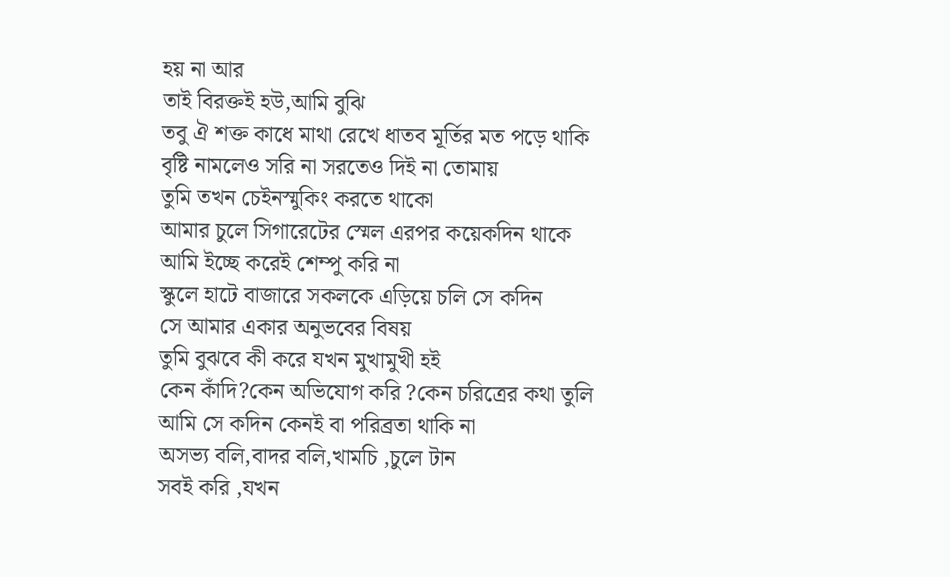হয় না আর
তাই বিরক্তই হউ,আমি বুঝি
তবু ঐ শক্ত কাধে মাথা রেখে ধাতব মূর্তির মত পড়ে থাকি
বৃষ্টি নামলেও সরি না সরতেও দিই না তোমায়
তুমি তখন চেইনস্মুকিং করতে থাকো
আমার চুলে সিগারেটের স্মেল এরপর কয়েকদিন থাকে
আমি ইচ্ছে করেই শেম্পু করি না
স্কুলে হাটে বাজারে সকলকে এড়িয়ে চলি সে কদিন
সে আমার একার অনুভবের বিষয়
তুমি বুঝবে কী করে যখন মুখামুখী হই
কেন কাঁদি?কেন অভিযোগ করি ?কেন চরিত্রের কথা তুলি
আমি সে কদিন কেনই বা পরিব্রতা থাকি না
অসভ্য বলি,বাদর বলি,খামচি ,চুলে টান
সবই করি ,যখন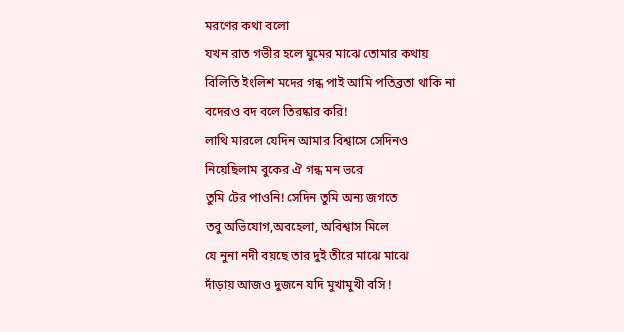মরণের কথা বলো
যখন রাত গভীর হলে ঘুমের মাঝে তোমার কথায়
বিলিতি ইংলিশ মদের গন্ধ পাই আমি পতিব্রতা থাকি না
বদেরও বদ বলে তিরষ্কার করি!
লাথি মারলে যেদিন আমার বিশ্বাসে সেদিনও
নিয়েছিলাম বুকের ঐ গন্ধ মন ভরে
তুমি টের পাওনি! সেদিন তুমি অন্য জগতে
তবু অভিযোগ,অবহেলা, অবিশ্বাস মিলে
যে নুনা নদী বয়ছে তার দুই তীরে মাঝে মাঝে
দাঁড়ায় আজও দুজনে যদি মুখামুখী বসি !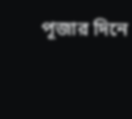পূজার দিনে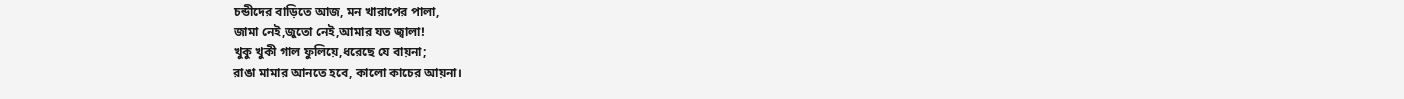চন্ডীদের বাড়িতে আজ, মন খারাপের পালা,
জামা নেই,জুতো নেই,আমার যত জ্বালা!
খুকু খুকী গাল ফুলিয়ে,ধরেছে যে বায়না;
রাঙা মামার আনতে হবে, কালো কাচের আয়না।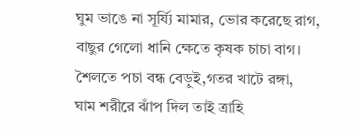ঘুম ভাঙে না সূর্য্যি মামার, ভোর করেছে রাগ,
বাছুর গেলো ধানি ক্ষেতে কৃষক চাচা বাগ।
শৈলতে পচা বন্ধ বেড়ুই,গতর খাটে রঙ্গা,
ঘাম শরীরে ঝাঁপ দিল তাই ত্রাহি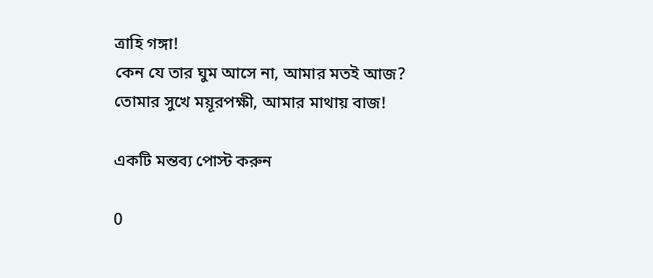ত্রাহি গঙ্গা!
কেন যে তার ঘুম আসে না, আমার মতই আজ?
তোমার সুখে ময়ূরপক্ষী, আমার মাথায় বাজ!

একটি মন্তব্য পোস্ট করুন

0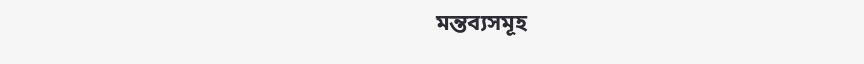মন্তব্যসমূহ